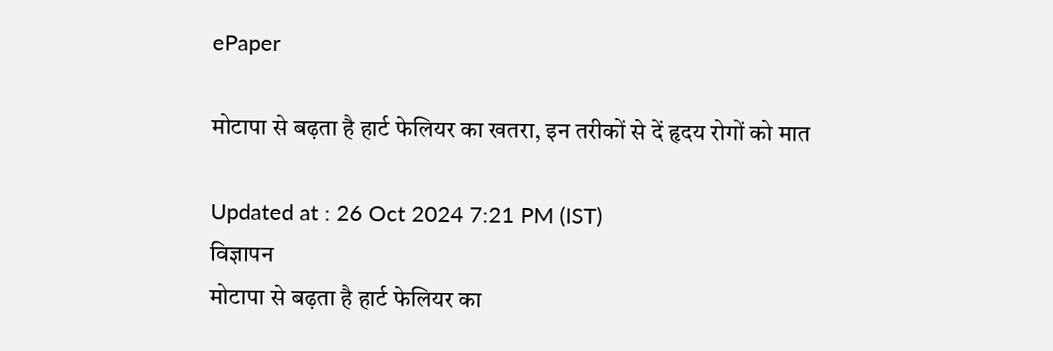ePaper

मोटापा से बढ़ता है हार्ट फेलियर का खतरा, इन तरीकों से दें हृदय रोगों को मात

Updated at : 26 Oct 2024 7:21 PM (IST)
विज्ञापन
मोटापा से बढ़ता है हार्ट फेलियर का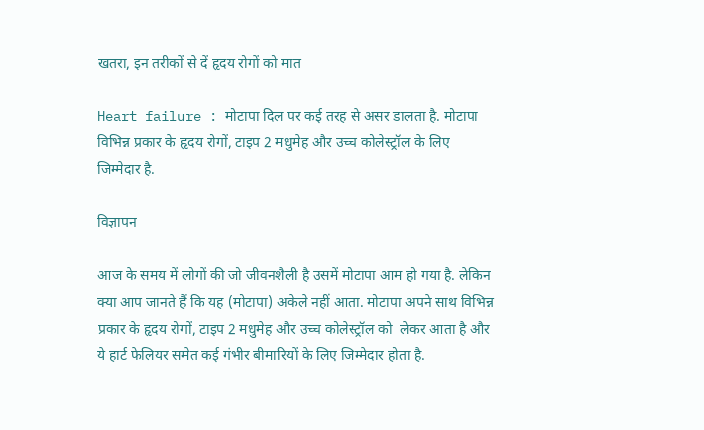खतरा, इन तरीकों से दें हृदय रोगों को मात

Heart failure : मोटापा दिल पर कई तरह से असर डालता है. मोटापा विभिन्न प्रकार के हृदय रोगों, टाइप 2 मधुमेह और उच्च कोलेस्ट्रॉल के लिए जिम्मेदार है.

विज्ञापन

आज के समय में लोगों की जो जीवनशैली है उसमें मोटापा आम हो गया है. लेकिन क्या आप जानते हैं कि यह (मोटापा) अकेले नहीं आता. मोटापा अपने साथ विभिन्न प्रकार के हृदय रोगों, टाइप 2 मधुमेह और उच्च कोलेस्ट्रॉल को  लेकर आता है और ये हार्ट फेलियर समेत कई गंभीर बीमारियों के लिए जिम्मेदार होता है.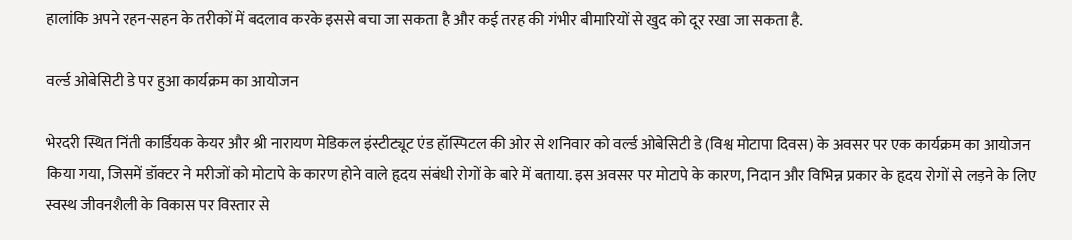हालांकि अपने रहन-सहन के तरीकों में बदलाव करके इससे बचा जा सकता है और कई तरह की गंभीर बीमारियों से खुद को दूर रखा जा सकता है.

वर्ल्ड ओबेसिटी डे पर हुआ कार्यक्रम का आयोजन

भेरदरी स्थित निंती कार्डियक केयर और श्री नारायण मेडिकल इंस्टीट्यूट एंड हॉस्पिटल की ओर से शनिवार को वर्ल्ड ओबेसिटी डे (विश्व मोटापा दिवस) के अवसर पर एक कार्यक्रम का आयोजन किया गया, जिसमें डॉक्टर ने मरीजों को मोटापे के कारण होने वाले हृदय संबंधी रोगों के बारे में बताया. इस अवसर पर मोटापे के कारण, निदान और विभिन्न प्रकार के हृदय रोगों से लड़ने के लिए  स्वस्थ जीवनशैली के विकास पर विस्तार से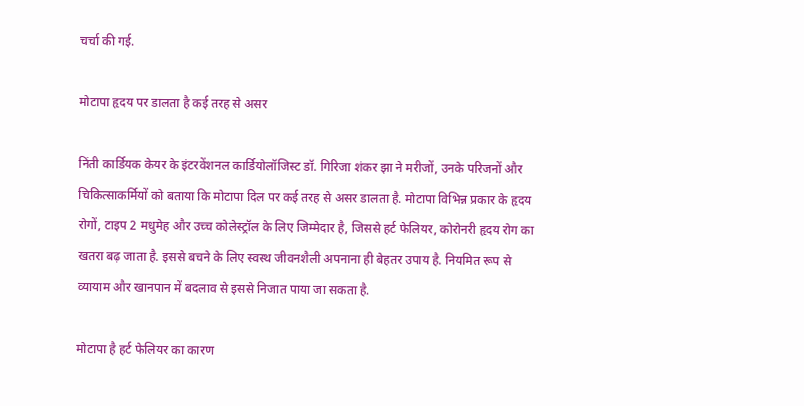चर्चा की गई.

मोटापा हृदय पर डालता है कई तरह से असर

निंती कार्डियक केयर के इंटरवेंशनल कार्डियोलॉजिस्ट डॉ. गिरिजा शंकर झा ने मरीजों, उनके परिजनों और चिकित्साकर्मियों को बताया कि मोटापा दिल पर कई तरह से असर डालता है. मोटापा विभिन्न प्रकार के हृदय रोगों, टाइप 2 मधुमेह और उच्च कोलेस्ट्रॉल के लिए जिम्मेदार है, जिससे हर्ट फेलियर, कोरोनरी हृदय रोग का खतरा बढ़ जाता है. इससे बचने के लिए स्वस्थ जीवनशैली अपनाना ही बेहतर उपाय है. नियमित रूप से व्यायाम और खानपान में बदलाव से इससे निजात पाया जा सकता है.

मोटापा है हर्ट फेलियर का कारण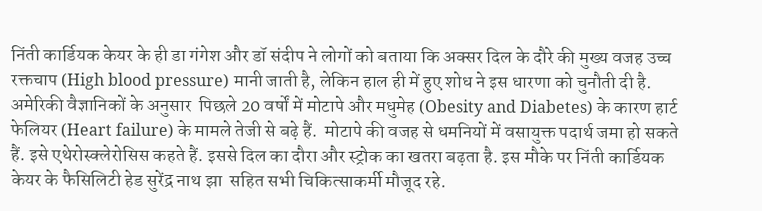निंती कार्डियक केयर के ही डा गंगेश और डॉ संदीप ने लोगों को बताया कि अक्सर दिल के दौरे की मुख्य वजह उच्च रक्तचाप (High blood pressure) मानी जाती है, लेकिन हाल ही में हुए शोध ने इस धारणा को चुनौती दी है. अमेरिकी वैज्ञानिकों के अनुसार  पिछले 20 वर्षों में मोटापे और मधुमेह (Obesity and Diabetes) के कारण हार्ट फेलियर (Heart failure) के मामले तेजी से बढ़े हैं.  मोटापे की वजह से धमनियों में वसायुक्त पदार्थ जमा हो सकते हैं. इसे एथेरोस्क्लेरोसिस कहते हैं. इससे दिल का दौरा और स्ट्रोक का खतरा बढ़ता है. इस मौके पर निंती कार्डियक केयर के फैसिलिटी हेड सुरेंद्र नाथ झा  सहित सभी चिकित्साकर्मी मौजूद रहे.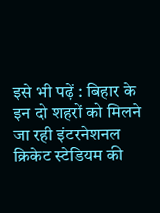इसे भी पढ़ें : बिहार के इन दो शहरों को मिलने जा रही इंटरनेशनल क्रिकेट स्टेडियम की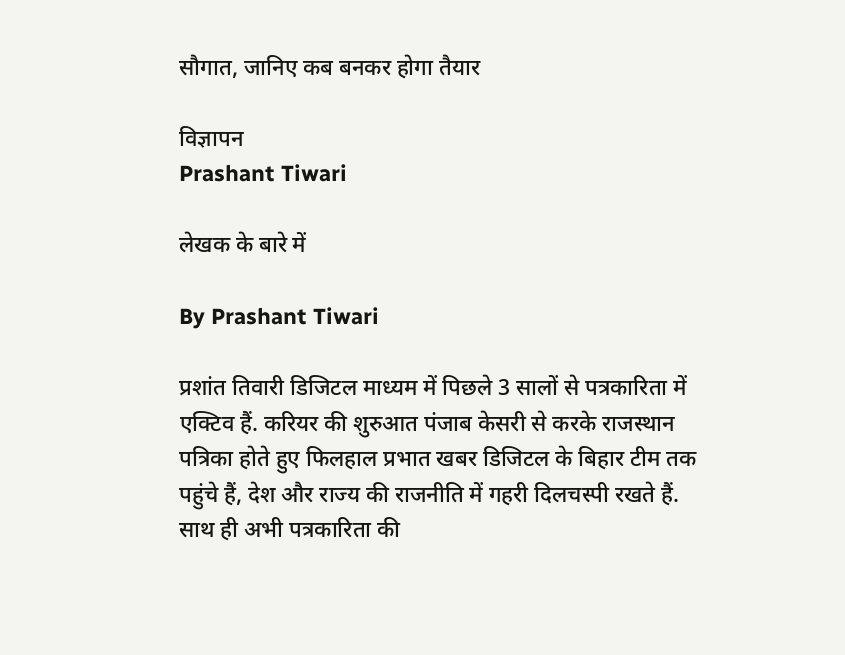सौगात, जानिए कब बनकर होगा तैयार

विज्ञापन
Prashant Tiwari

लेखक के बारे में

By Prashant Tiwari

प्रशांत तिवारी डिजिटल माध्यम में पिछले 3 सालों से पत्रकारिता में एक्टिव हैं. करियर की शुरुआत पंजाब केसरी से करके राजस्थान पत्रिका होते हुए फिलहाल प्रभात खबर डिजिटल के बिहार टीम तक पहुंचे हैं, देश और राज्य की राजनीति में गहरी दिलचस्पी रखते हैं. साथ ही अभी पत्रकारिता की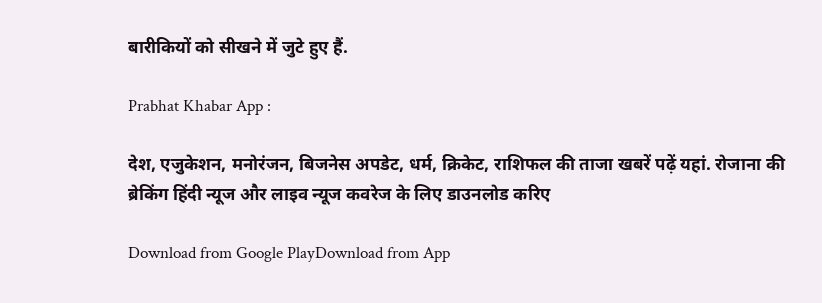बारीकियों को सीखने में जुटे हुए हैं.

Prabhat Khabar App :

देश, एजुकेशन, मनोरंजन, बिजनेस अपडेट, धर्म, क्रिकेट, राशिफल की ताजा खबरें पढ़ें यहां. रोजाना की ब्रेकिंग हिंदी न्यूज और लाइव न्यूज कवरेज के लिए डाउनलोड करिए

Download from Google PlayDownload from App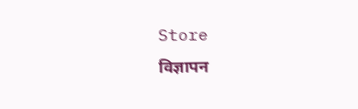Store
विज्ञापन